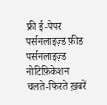फ्री ई-पेपर
पर्सनलाइज़्ड फ़ीड
पर्सनलाइज़्ड नोटिफ़िकेशन
चलते-फिरते ख़बरें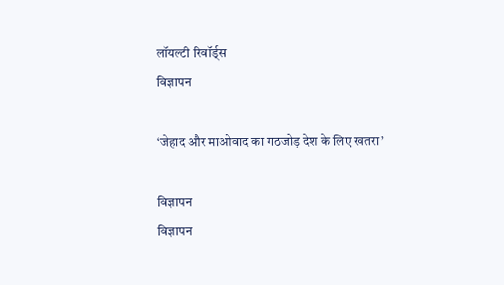लॉयल्टी रिवॉर्ड्स
विज्ञापन

‘जेहाद और माओवाद का गठजोड़ देश के लिए खतरा’

विज्ञापन
विज्ञापन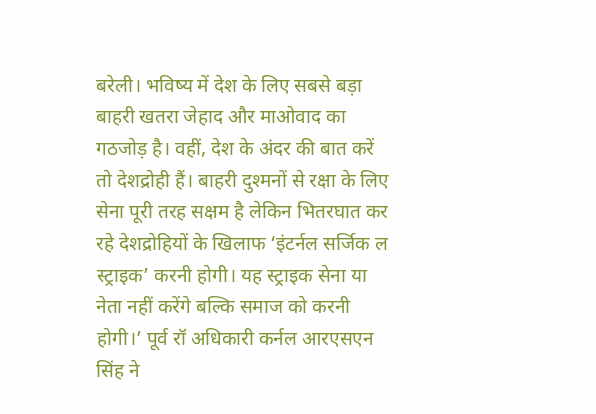बरेली। भविष्य में देश के लिए सबसे बड़ा बाहरी खतरा जेहाद और माओवाद का गठजोड़ है। वहीं, देश के अंदर की बात करें तो देशद्रोही हैं। बाहरी दुश्मनों से रक्षा के लिए सेना पूरी तरह सक्षम है लेकिन भितरघात कर रहे देशद्रोहियों के खिलाफ ‘इंटर्नल सर्जिक ल स्ट्राइक’ करनी होगी। यह स्ट्राइक सेना या नेता नहीं करेंगे बल्कि समाज को करनी होगी।’ पूर्व रॉ अधिकारी कर्नल आरएसएन सिंह ने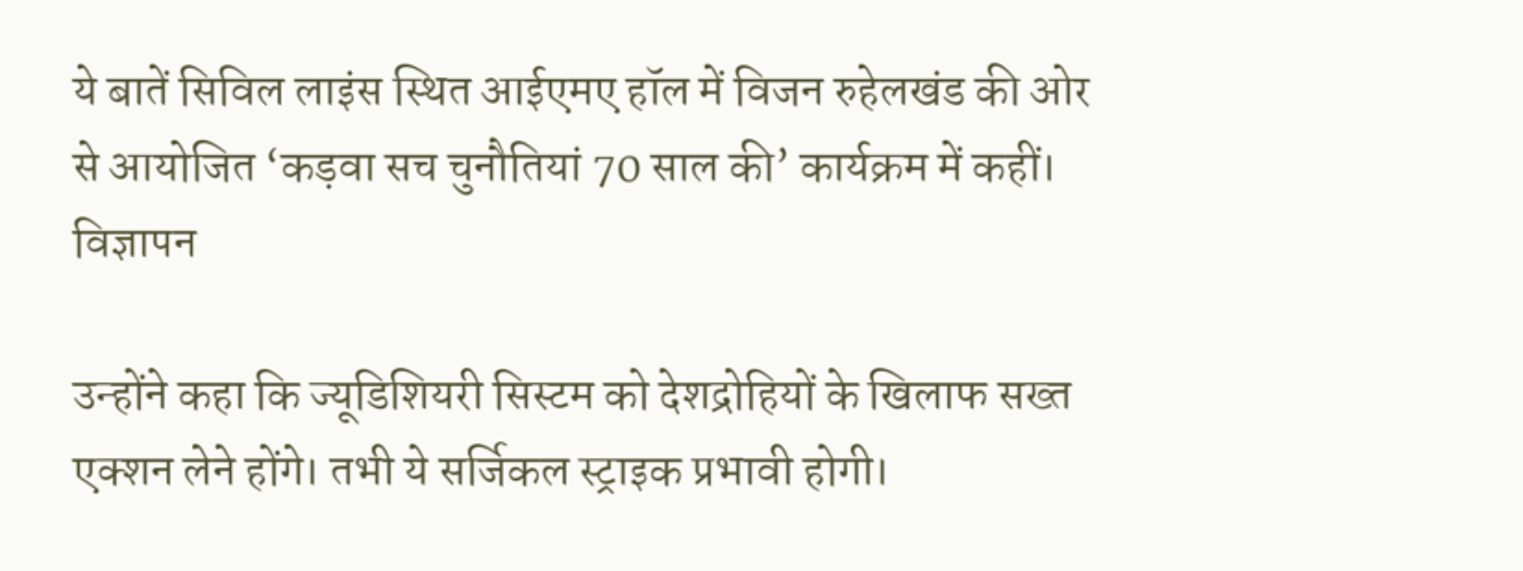ये बातें सिविल लाइंस स्थित आईएमए हॉल में विजन रुहेलखंड की ओर से आयोजित ‘कड़वा सच चुनौतियां 70 साल की’ कार्यक्रम में कहीं।
विज्ञापन

उन्होंने कहा कि ज्यूडिशियरी सिस्टम को देशद्रोहियों के खिलाफ सख्त एक्शन लेने होंगे। तभी ये सर्जिकल स्ट्राइक प्रभावी होगी।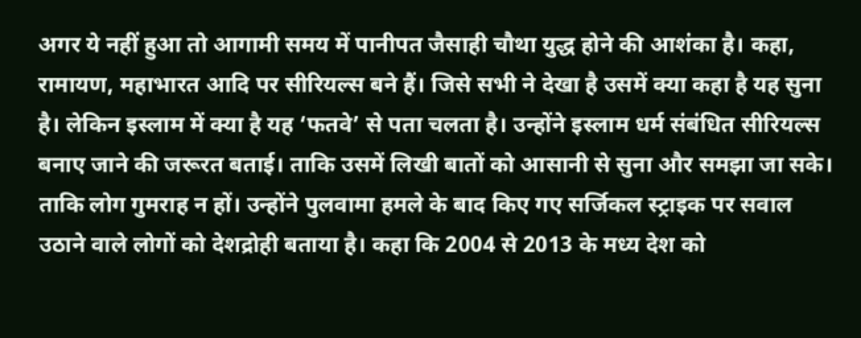अगर ये नहीं हुआ तो आगामी समय में पानीपत जैसाही चौथा युद्ध होने की आशंका है। कहा, रामायण, महाभारत आदि पर सीरियल्स बने हैं। जिसे सभी ने देखा है उसमें क्या कहा है यह सुना है। लेकिन इस्लाम में क्या है यह ‘फतवे’ से पता चलता है। उन्होंने इस्लाम धर्म संबंधित सीरियल्स बनाए जाने की जरूरत बताई। ताकि उसमें लिखी बातों को आसानी से सुना और समझा जा सके। ताकि लोग गुमराह न हों। उन्होंने पुलवामा हमले के बाद किए गए सर्जिकल स्ट्राइक पर सवाल उठाने वाले लोगों को देशद्रोही बताया है। कहा कि 2004 से 2013 के मध्य देश को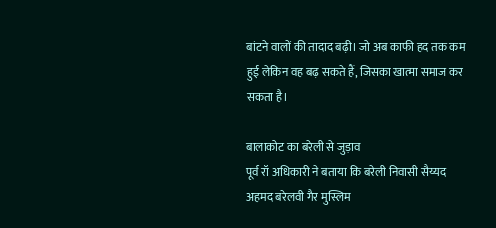बांटने वालों की तादाद बढ़ी। जो अब काफी हद तक कम हुई लेकिन वह बढ़ सकते हैं, जिसका खात्मा समाज कर सकता है।

बालाकोट का बरेली से जुड़ाव
पूर्व रॉ अधिकारी ने बताया कि बरेली निवासी सैय्यद अहमद बरेलवी गैर मुस्लिम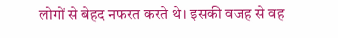लोगों से बेहद नफरत करते थे। इसकी वजह से वह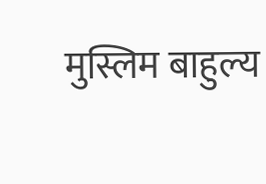मुस्लिम बाहुल्य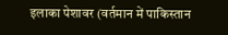इलाका पेशावर (वर्तमान में पाकिस्तान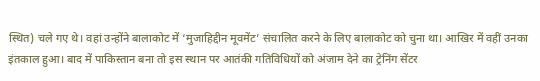स्थित) चले गए थे। वहां उन्होंने बालाकोट में ‘मुजाहिद्दीन मूवमेंट’ संचालित करने के लिए बालाकोट को चुना था। आखिर में वहीं उनका इंतकाल हुआ। बाद में पाकिस्तान बना तो इस स्थान पर आतंकी गतिविधियों को अंजाम देने का ट्रेनिंग सेंटर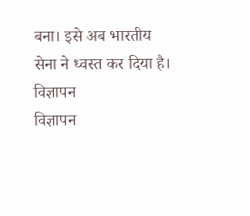बना। इसे अब भारतीय सेना ने ध्वस्त कर दिया है।
विज्ञापन
विज्ञापन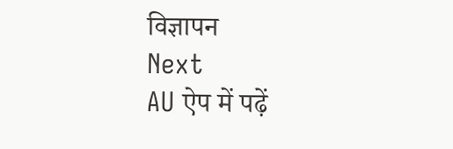विज्ञापन
Next
AU ऐप में पढ़ें